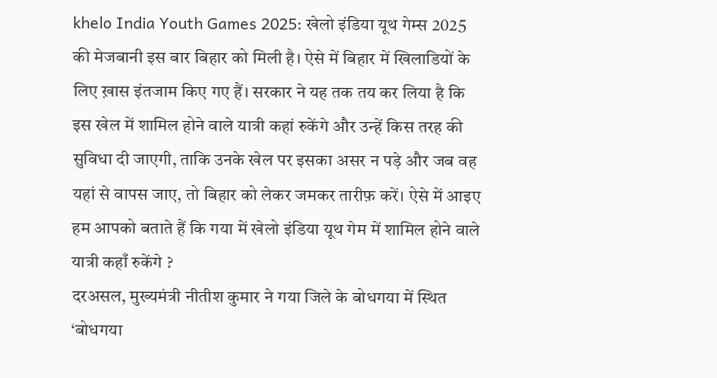khelo India Youth Games 2025: खेलो इंडिया यूथ गेम्स 2025 की मेजबानी इस बार बिहार को मिली है। ऐसे में बिहार में खिलाडियों के लिए ख़ास इंतजाम किए गए हैं। सरकार ने यह तक तय कर लिया है कि इस खेल में शामिल होने वाले यात्री कहां रुकेंगे और उन्हें किस तरह की सुविधा दी जाएगी, ताकि उनके खेल पर इसका असर न पड़े और जब वह यहां से वापस जाए, तो बिहार को लेकर जमकर तारीफ़ करें। ऐसे में आइए हम आपको बताते हैं कि गया में खेलो इंडिया यूथ गेम में शामिल होने वाले यात्री कहाँ रुकेंगे ?
दरअसल, मुख्यमंत्री नीतीश कुमार ने गया जिले के बोधगया में स्थित ‘बोधगया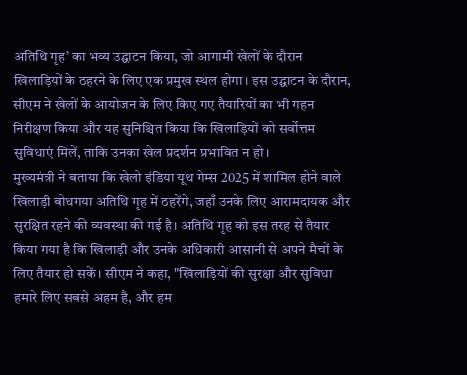अतिथि गृह’ का भव्य उद्घाटन किया, जो आगामी खेलों के दौरान खिलाड़ियों के ठहरने के लिए एक प्रमुख स्थल होगा। इस उद्घाटन के दौरान, सीएम ने खेलों के आयोजन के लिए किए गए तैयारियों का भी गहन निरीक्षण किया और यह सुनिश्चित किया कि खिलाड़ियों को सर्वोत्तम सुविधाएं मिलें, ताकि उनका खेल प्रदर्शन प्रभावित न हो।
मुख्यमंत्री ने बताया कि खेलो इंडिया यूथ गेम्स 2025 में शामिल होने वाले खिलाड़ी बोधगया अतिथि गृह में ठहरेंगे, जहाँ उनके लिए आरामदायक और सुरक्षित रहने की व्यवस्था की गई है। अतिथि गृह को इस तरह से तैयार किया गया है कि खिलाड़ी और उनके अधिकारी आसानी से अपने मैचों के लिए तैयार हो सकें। सीएम ने कहा, "खिलाड़ियों की सुरक्षा और सुविधा हमारे लिए सबसे अहम है, और हम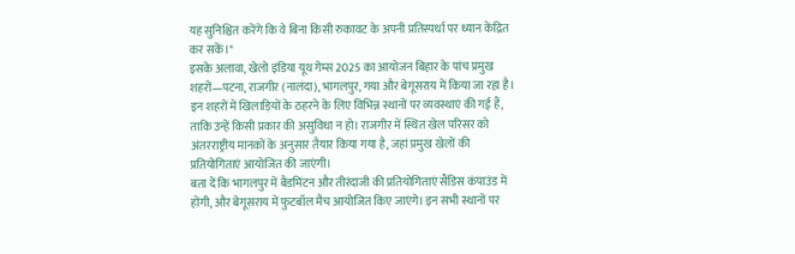यह सुनिश्चित करेंगे कि वे बिना किसी रुकावट के अपनी प्रतिस्पर्धा पर ध्यान केंद्रित कर सकें।"
इसके अलावा, खेलो इंडिया यूथ गेम्स 2025 का आयोजन बिहार के पांच प्रमुख शहरों—पटना, राजगीर (नालंदा), भागलपुर, गया और बेगूसराय में किया जा रहा है। इन शहरों में खिलाड़ियों के ठहरने के लिए विभिन्न स्थानों पर व्यवस्थाएं की गई हैं, ताकि उन्हें किसी प्रकार की असुविधा न हो। राजगीर में स्थित खेल परिसर को अंतरराष्ट्रीय मानकों के अनुसार तैयार किया गया है, जहां प्रमुख खेलों की प्रतियोगिताएं आयोजित की जाएंगी।
बता दें कि भागलपुर में बैडमिंटन और तीरंदाजी की प्रतियोगिताएं सैंडिस कंपाउंड में होंगी, और बेगूसराय में फुटबॉल मैच आयोजित किए जाएंगे। इन सभी स्थानों पर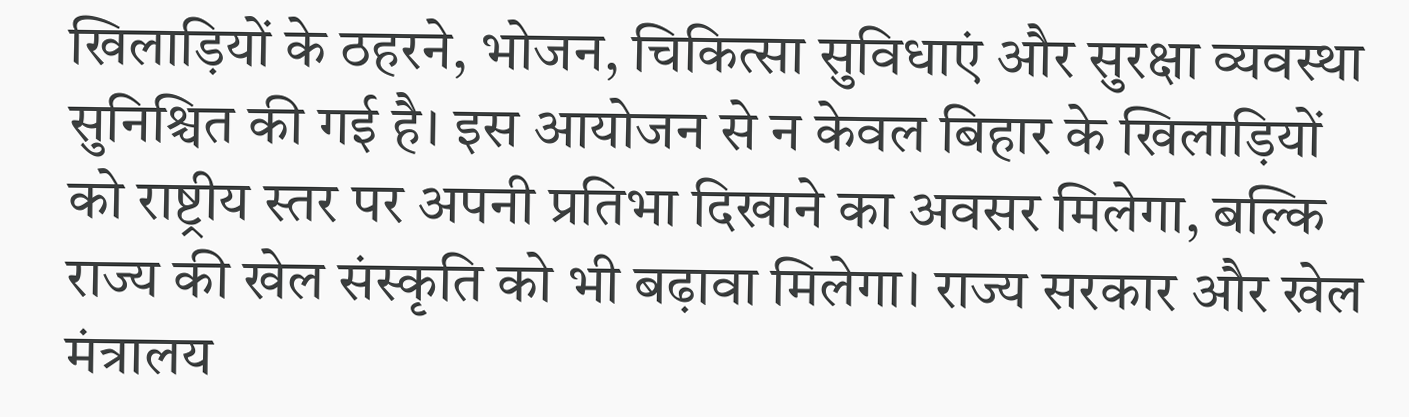खिलाड़ियों के ठहरने, भोजन, चिकित्सा सुविधाएं और सुरक्षा व्यवस्था सुनिश्चित की गई है। इस आयोजन से न केवल बिहार के खिलाड़ियों को राष्ट्रीय स्तर पर अपनी प्रतिभा दिखाने का अवसर मिलेगा, बल्कि राज्य की खेल संस्कृति को भी बढ़ावा मिलेगा। राज्य सरकार और खेल मंत्रालय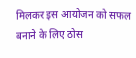मिलकर इस आयोजन को सफल बनाने के लिए ठोस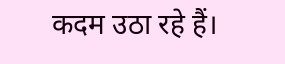कदम उठा रहे हैं।